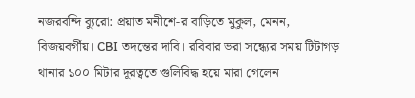নজরবন্দি ব্যুরো: প্রয়াত মনীশে-র বাড়িতে মুকুল, মেনন, বিজয়বর্গীয়। CBI তদন্তের দাবি। রবিবার ভরা সন্ধ্যের সময় টিটাগড় থানার ১০০ মিটার দূরত্বতে গুলিবিদ্ধ হয়ে মারা গেলেন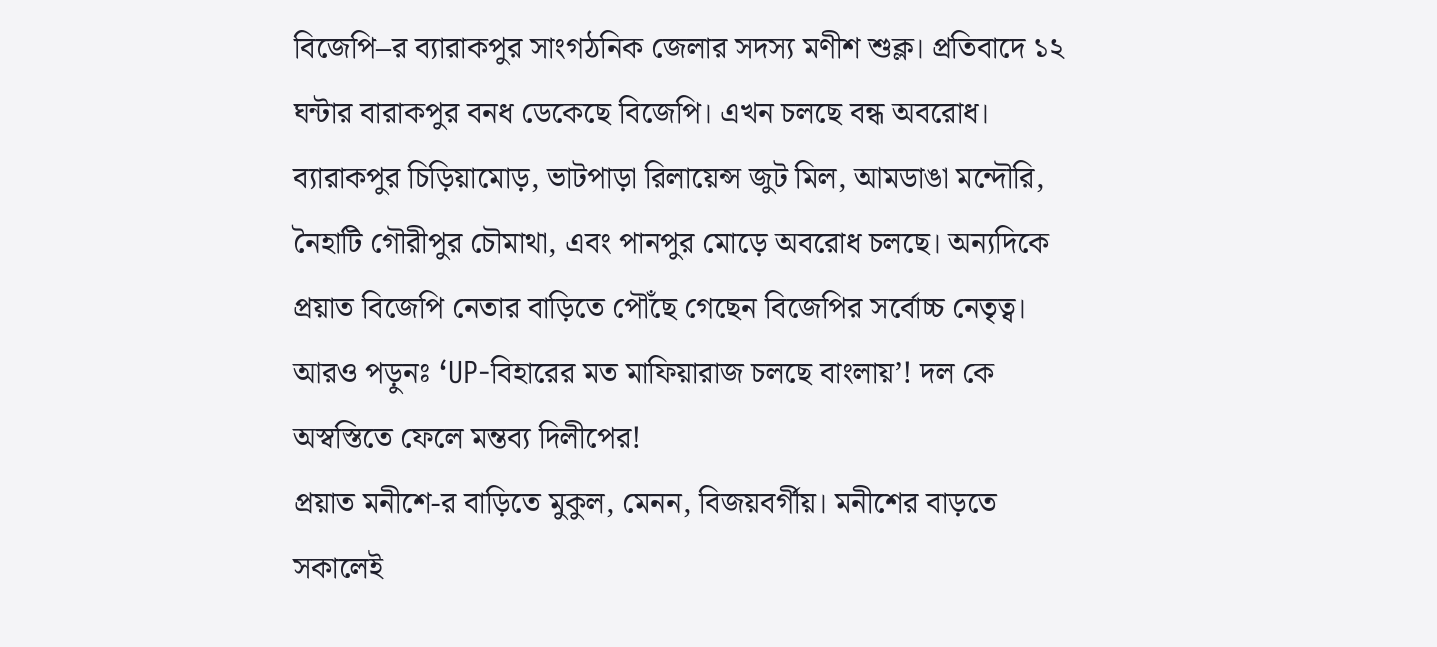বিজেপি–র ব্যারাকপুর সাংগঠনিক জেলার সদস্য মণীশ শুক্ল। প্রতিবাদে ১২ ঘন্টার বারাকপুর বনধ ডেকেছে বিজেপি। এখন চলছে বন্ধ অবরোধ। ব্যারাকপুর চিড়িয়ামোড়, ভাটপাড়া রিলায়েন্স জুট মিল, আমডাঙা মন্দৌরি, নৈহাটি গৌরীপুর চৌমাথা, এবং পানপুর মোড়ে অবরোধ চলছে। অন্যদিকে প্রয়াত বিজেপি নেতার বাড়িতে পৌঁছে গেছেন বিজেপির সর্বোচ্চ নেতৃত্ব।
আরও পড়ুনঃ ‘UP-বিহারের মত মাফিয়ারাজ চলছে বাংলায়’! দল কে অস্বস্তিতে ফেলে মন্তব্য দিলীপের!
প্রয়াত মনীশে-র বাড়িতে মুকুল, মেনন, বিজয়বর্গীয়। মনীশের বাড়তে সকালেই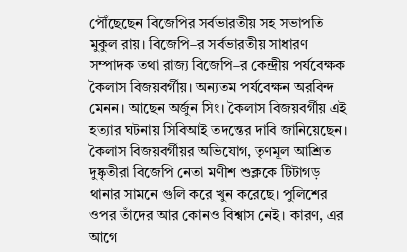পৌঁছেছেন বিজেপির সর্বভারতীয় সহ সভাপতি মুকুল রায়। বিজেপি–র সর্বভারতীয় সাধারণ সম্পাদক তথা রাজ্য বিজেপি–র কেন্দ্রীয় পর্যবেক্ষক কৈলাস বিজয়বর্গীয়। অন্যতম পর্যবেক্ষন অরবিন্দ মেনন। আছেন অর্জুন সিং। কৈলাস বিজয়বর্গীয় এই হত্যার ঘটনায় সিবিআই তদন্তের দাবি জানিয়েছেন।
কৈলাস বিজয়বর্গীয়র অভিযোগ, তৃণমূল আশ্রিত দুষ্কৃতীরা বিজেপি নেতা মণীশ শুক্লকে টিটাগড় থানার সামনে গুলি করে খুন করেছে। পুলিশের ওপর তাঁদের আর কোনও বিশ্বাস নেই। কারণ, এর আগে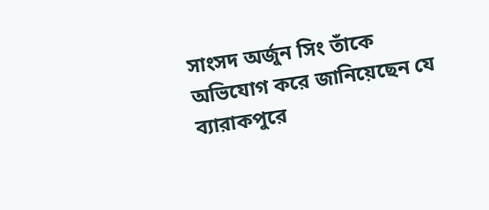সাংসদ অর্জুন সিং তাঁকে অভিযোগ করে জানিয়েছেন যে ব্যারাকপুরে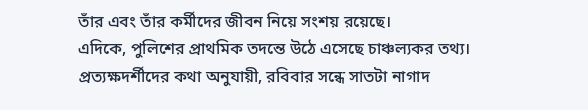তাঁর এবং তাঁর কর্মীদের জীবন নিয়ে সংশয় রয়েছে।
এদিকে, পুলিশের প্রাথমিক তদন্তে উঠে এসেছে চাঞ্চল্যকর তথ্য। প্রত্যক্ষদর্শীদের কথা অনুযায়ী, রবিবার সন্ধে সাতটা নাগাদ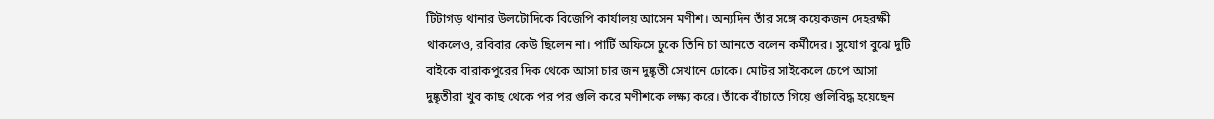টিটাগড় থানার উলটোদিকে বিজেপি কার্যালয় আসেন মণীশ। অন্যদিন তাঁর সঙ্গে কয়েকজন দেহরক্ষী থাকলেও, রবিবার কেউ ছিলেন না। পার্টি অফিসে ঢুকে তিনি চা আনতে বলেন কর্মীদের। সুযোগ বুঝে দুটি বাইকে বারাকপুরের দিক থেকে আসা চার জন দুষ্কৃতী সেখানে ঢোকে। মোটর সাইকেলে চেপে আসা দুষ্কৃতীরা খুব কাছ থেকে পর পর গুলি করে মণীশকে লক্ষ্য করে। তাঁকে বাঁচাতে গিয়ে গুলিবিদ্ধ হয়েছেন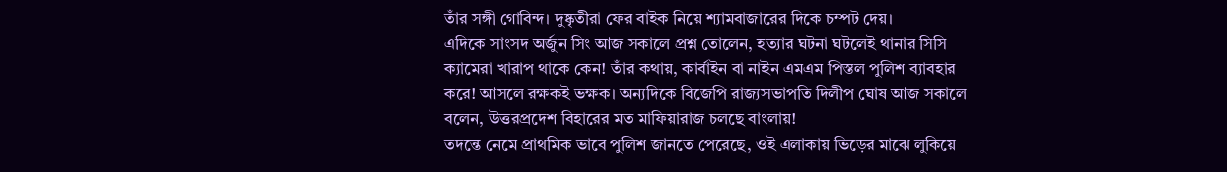তাঁর সঙ্গী গোবিন্দ। দুষ্কৃতীরা ফের বাইক নিয়ে শ্যামবাজারের দিকে চম্পট দেয়।
এদিকে সাংসদ অর্জুন সিং আজ সকালে প্রশ্ন তোলেন, হত্যার ঘটনা ঘটলেই থানার সিসি ক্যামেরা খারাপ থাকে কেন! তাঁর কথায়, কার্বাইন বা নাইন এমএম পিস্তল পুলিশ ব্যাবহার করে! আসলে রক্ষকই ভক্ষক। অন্যদিকে বিজেপি রাজ্যসভাপতি দিলীপ ঘোষ আজ সকালে বলেন, উত্তরপ্রদেশ বিহারের মত মাফিয়ারাজ চলছে বাংলায়!
তদন্তে নেমে প্রাথমিক ভাবে পুলিশ জানতে পেরেছে, ওই এলাকায় ভিড়ের মাঝে লুকিয়ে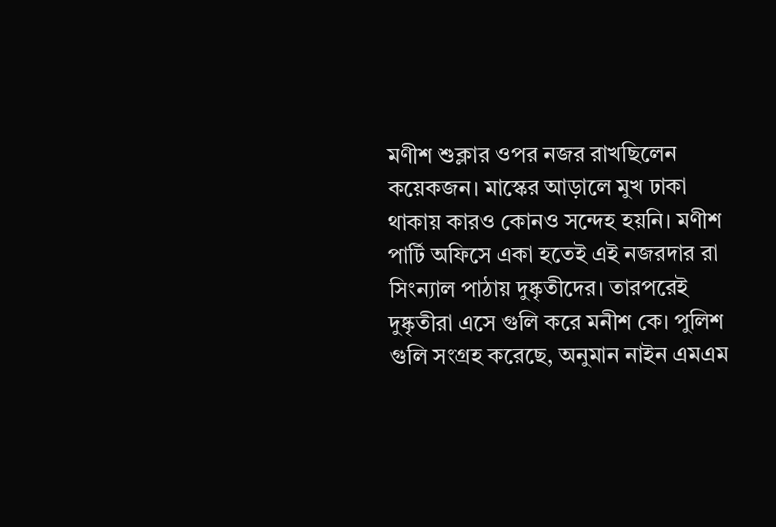মণীশ শুক্লার ওপর নজর রাখছিলেন কয়েকজন। মাস্কের আড়ালে মুখ ঢাকা থাকায় কারও কোনও সন্দেহ হয়নি। মণীশ পার্টি অফিসে একা হতেই এই নজরদার রা সিংন্যাল পাঠায় দুষ্কৃতীদের। তারপরেই দুষ্কৃতীরা এসে গুলি করে মনীশ কে। পুলিশ গুলি সংগ্রহ করেছে, অনুমান নাইন এমএম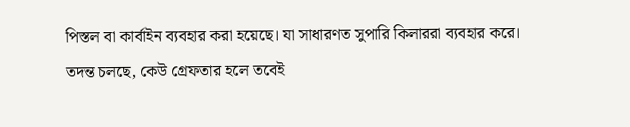পিস্তল বা কার্বাইন ব্যবহার করা হয়েছে। যা সাধারণত সুপারি কিলাররা ব্যবহার করে। তদন্ত চলছে, কেউ গ্রেফতার হলে তবেই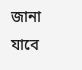জানা যাবে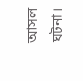আসল ঘটনা।